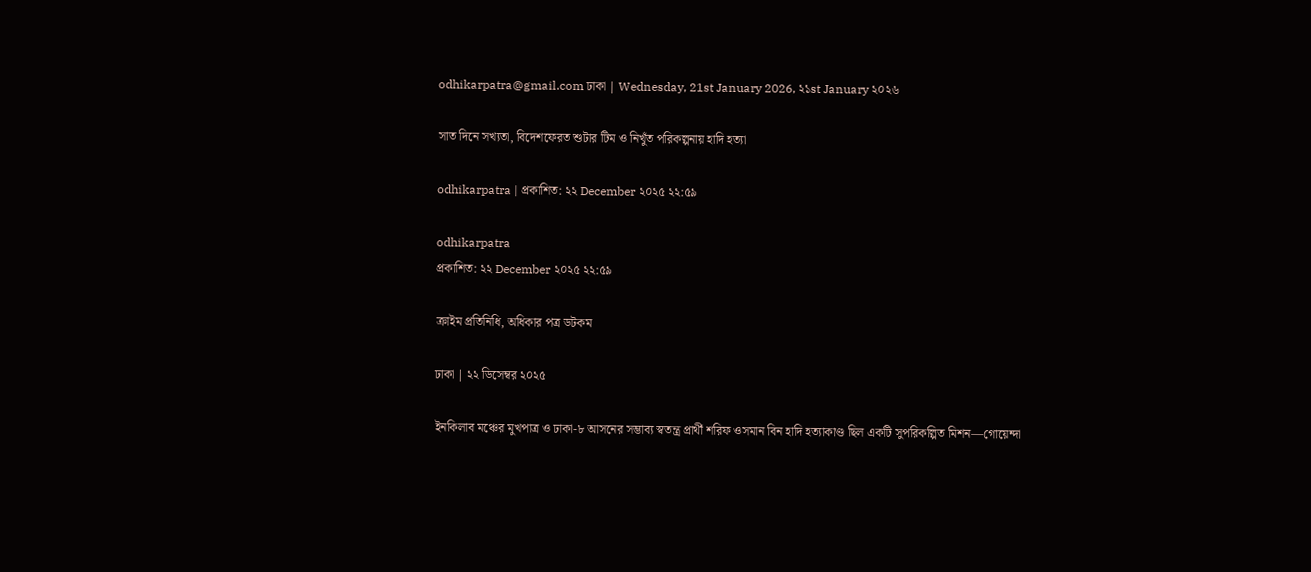odhikarpatra@gmail.com ঢাকা | Wednesday, 21st January 2026, ২১st January ২০২৬

সাত দিনে সখ্যতা, বিদেশফেরত শুটার টিম ও নিখুঁত পরিকল্পনায় হাদি হত্যা

odhikarpatra | প্রকাশিত: ২২ December ২০২৫ ২২:৫৯

odhikarpatra
প্রকাশিত: ২২ December ২০২৫ ২২:৫৯

ক্রাইম প্রতিনিধি, অধিকার পত্র ডটকম

ঢাকা | ২২ ডিসেম্বর ২০২৫

ইনকিলাব মঞ্চের মুখপাত্র ও ঢাকা-৮ আসনের সম্ভাব্য স্বতন্ত্র প্রার্থী শরিফ ওসমান বিন হাদি হত্যাকাণ্ড ছিল একটি সুপরিকল্পিত মিশন—গোয়েন্দা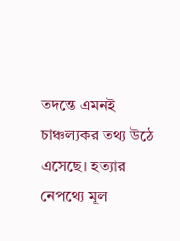তদন্তে এমনই চাঞ্চল্যকর তথ্য উঠে এসেছে। হত্যার নেপথ্যে মূল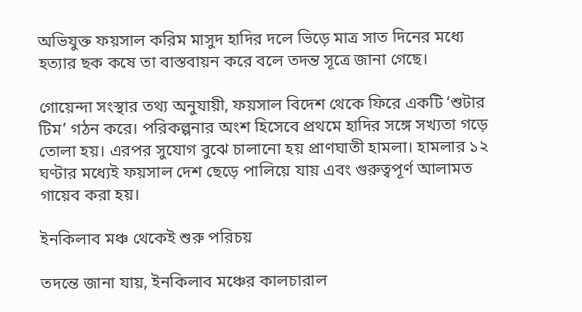অভিযুক্ত ফয়সাল করিম মাসুদ হাদির দলে ভিড়ে মাত্র সাত দিনের মধ্যে হত্যার ছক কষে তা বাস্তবায়ন করে বলে তদন্ত সূত্রে জানা গেছে।

গোয়েন্দা সংস্থার তথ্য অনুযায়ী, ফয়সাল বিদেশ থেকে ফিরে একটি ‘শুটার টিম’ গঠন করে। পরিকল্পনার অংশ হিসেবে প্রথমে হাদির সঙ্গে সখ্যতা গড়ে তোলা হয়। এরপর সুযোগ বুঝে চালানো হয় প্রাণঘাতী হামলা। হামলার ১২ ঘণ্টার মধ্যেই ফয়সাল দেশ ছেড়ে পালিয়ে যায় এবং গুরুত্বপূর্ণ আলামত গায়েব করা হয়।

ইনকিলাব মঞ্চ থেকেই শুরু পরিচয়

তদন্তে জানা যায়, ইনকিলাব মঞ্চের কালচারাল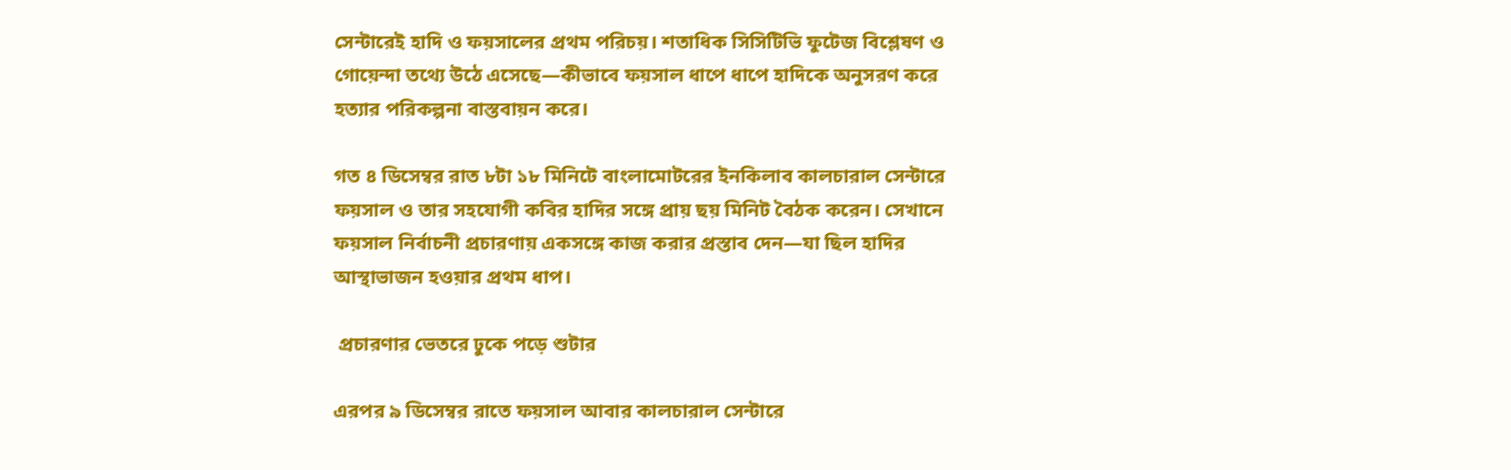সেন্টারেই হাদি ও ফয়সালের প্রথম পরিচয়। শতাধিক সিসিটিভি ফুটেজ বিশ্লেষণ ও গোয়েন্দা তথ্যে উঠে এসেছে—কীভাবে ফয়সাল ধাপে ধাপে হাদিকে অনুসরণ করে হত্যার পরিকল্পনা বাস্তবায়ন করে।

গত ৪ ডিসেম্বর রাত ৮টা ১৮ মিনিটে বাংলামোটরের ইনকিলাব কালচারাল সেন্টারে ফয়সাল ও তার সহযোগী কবির হাদির সঙ্গে প্রায় ছয় মিনিট বৈঠক করেন। সেখানে ফয়সাল নির্বাচনী প্রচারণায় একসঙ্গে কাজ করার প্রস্তাব দেন—যা ছিল হাদির আস্থাভাজন হওয়ার প্রথম ধাপ।

 প্রচারণার ভেতরে ঢুকে পড়ে শুটার

এরপর ৯ ডিসেম্বর রাতে ফয়সাল আবার কালচারাল সেন্টারে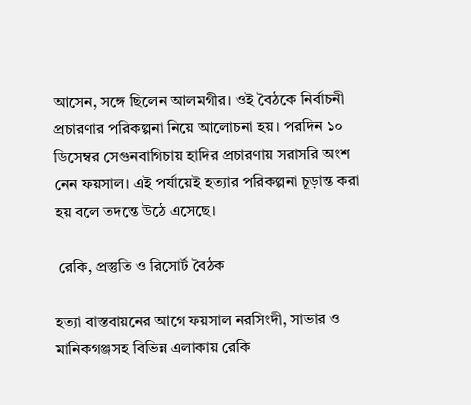আসেন, সঙ্গে ছিলেন আলমগীর। ওই বৈঠকে নির্বাচনী প্রচারণার পরিকল্পনা নিয়ে আলোচনা হয়। পরদিন ১০ ডিসেম্বর সেগুনবাগিচায় হাদির প্রচারণায় সরাসরি অংশ নেন ফয়সাল। এই পর্যায়েই হত্যার পরিকল্পনা চূড়ান্ত করা হয় বলে তদন্তে উঠে এসেছে।

 রেকি, প্রস্তুতি ও রিসোর্ট বৈঠক

হত্যা বাস্তবায়নের আগে ফয়সাল নরসিংদী, সাভার ও মানিকগঞ্জসহ বিভিন্ন এলাকায় রেকি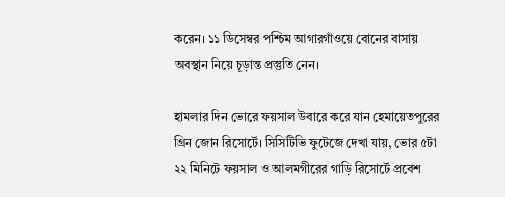করেন। ১১ ডিসেম্বর পশ্চিম আগারগাঁওয়ে বোনের বাসায় অবস্থান নিয়ে চূড়ান্ত প্রস্তুতি নেন।

হামলার দিন ভোরে ফয়সাল উবারে করে যান হেমায়েতপুরের গ্রিন জোন রিসোর্টে। সিসিটিভি ফুটেজে দেখা যায়, ভোর ৫টা ২২ মিনিটে ফয়সাল ও আলমগীরের গাড়ি রিসোর্টে প্রবেশ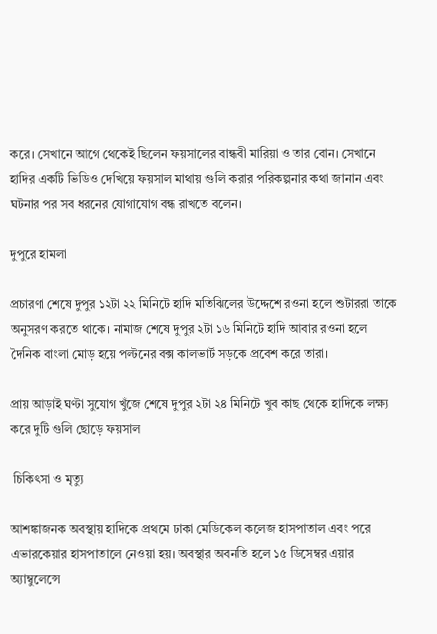করে। সেখানে আগে থেকেই ছিলেন ফয়সালের বান্ধবী মারিয়া ও তার বোন। সেখানে হাদির একটি ভিডিও দেখিয়ে ফয়সাল মাথায় গুলি করার পরিকল্পনার কথা জানান এবং ঘটনার পর সব ধরনের যোগাযোগ বন্ধ রাখতে বলেন।

দুপুরে হামলা

প্রচারণা শেষে দুপুর ১২টা ২২ মিনিটে হাদি মতিঝিলের উদ্দেশে রওনা হলে শুটাররা তাকে অনুসরণ করতে থাকে। নামাজ শেষে দুপুর ২টা ১৬ মিনিটে হাদি আবার রওনা হলে দৈনিক বাংলা মোড় হয়ে পল্টনের বক্স কালভার্ট সড়কে প্রবেশ করে তারা।

প্রায় আড়াই ঘণ্টা সুযোগ খুঁজে শেষে দুপুর ২টা ২৪ মিনিটে খুব কাছ থেকে হাদিকে লক্ষ্য করে দুটি গুলি ছোড়ে ফয়সাল

 চিকিৎসা ও মৃত্যু

আশঙ্কাজনক অবস্থায় হাদিকে প্রথমে ঢাকা মেডিকেল কলেজ হাসপাতাল এবং পরে এভারকেয়ার হাসপাতালে নেওয়া হয়। অবস্থার অবনতি হলে ১৫ ডিসেম্বর এয়ার অ্যাম্বুলেন্সে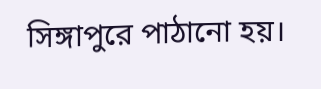সিঙ্গাপুরে পাঠানো হয়।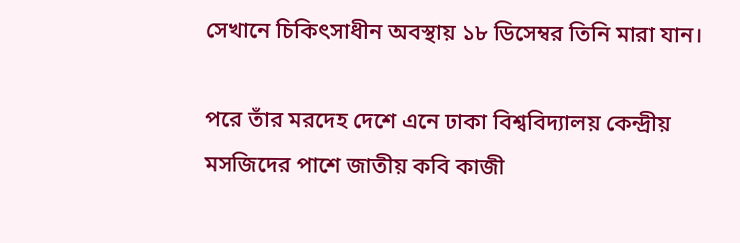সেখানে চিকিৎসাধীন অবস্থায় ১৮ ডিসেম্বর তিনি মারা যান।

পরে তাঁর মরদেহ দেশে এনে ঢাকা বিশ্ববিদ্যালয় কেন্দ্রীয় মসজিদের পাশে জাতীয় কবি কাজী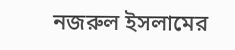নজরুল ইসলামের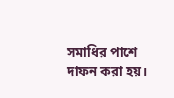সমাধির পাশে দাফন করা হয়।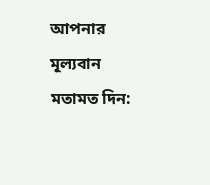আপনার মূল্যবান মতামত দিন: